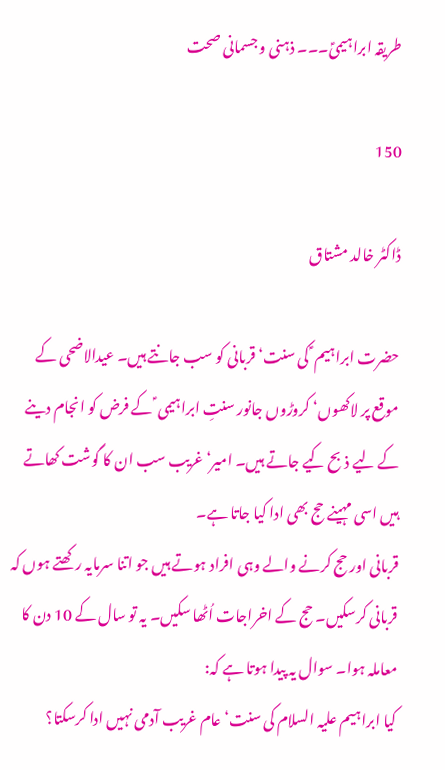طریقہ ابراہیمیؑ۔۔۔ ذہنی و جسمانی صحت

150

ڈاکٹر خالد مشتاق

حضرت ابراہیم ؑ کی سنت‘ قربانی کو سب جانتے ہیں۔ عیدالاضحی کے موقع پر لاکھوں‘ کروڑوں جانور سنتِ ابراہیمی ؑ کے فرض کو انجام دینے کے لیے ذبح کیے جاتے ہیں۔ امیر‘ غریب سب ان کا گوشت کھاتے ہیں اسی مہینے حج بھی ادا کیا جاتا ہے۔
قربانی اور حج کرنے والے وہی افراد ہوتے ہیں جو اتنا سرمایہ رکھتے ہوں کہ قربانی کرسکیں۔ حج کے اخراجات اُٹھا سکیں۔ یہ تو سال کے 10 دن کا معاملہ ہوا۔ سوال یہ پیدا ہوتا ہے کہ:
کیا ابراہیم علیہ السلام کی سنت‘ عام غریب آدمی نہیں ادا کرسکتا؟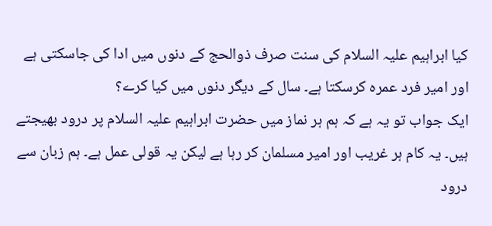کیا ابراہیم علیہ السلام کی سنت صرف ذوالحج کے دنوں میں ادا کی جاسکتی ہے اور امیر فرد عمرہ کرسکتا ہے۔ سال کے دیگر دنوں میں کیا کرے؟
ایک جواب تو یہ ہے کہ ہم ہر نماز میں حضرت ابراہیم علیہ السلام پر درود بھیجتے ہیں۔ یہ کام ہر غریب اور امیر مسلمان کر رہا ہے لیکن یہ قولی عمل ہے۔ ہم زبان سے درود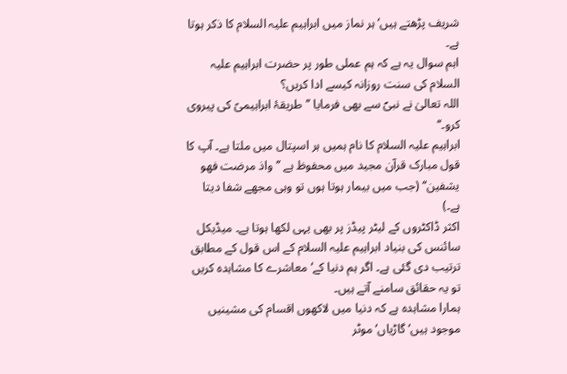شریف پڑھتے ہیں‘ ہر نماز میں ابراہیم علیہ السلام کا ذکر ہوتا ہے۔
اہم سوال یہ ہے کہ ہم عملی طور پر حضرت ابراہیم علیہ السلام کی سنت روزانہ کیسے ادا کریں؟
اللہ تعالیٰ نے نبیؐ سے بھی فرمایا ’’طریقۂ ابراہیمیؑ کی پیروی کرو۔‘‘
ابراہیم علیہ السلام کا نام ہمیں ہر اسپتال میں ملتا ہے۔ آپ کا قول مبارک قرآن مجید میں محفوظ ہے ’’واذ مرضت فھو یشفین‘‘ (جب میں بیمار ہوتا ہوں تو وہی مجھے شفا دیتا ہے۔)
اکثر ڈاکٹروں کے لیٹر پیڈز پر بھی یہی لکھا ہوتا ہے۔ میڈیکل سائنس کی بنیاد ابراہیم علیہ السلام کے اس قول کے مطابق ترتیب دی گئی ہے۔ اگر ہم دنیا کے‘ معاشرے کا مشاہدہ کریں تو یہ حقائق سامنے آتے ہیں۔
ہمارا مشاہدہ ہے کہ دنیا میں لاکھوں اقسام کی مشینیں موجود ہیں‘ گاڑیاں‘ موٹر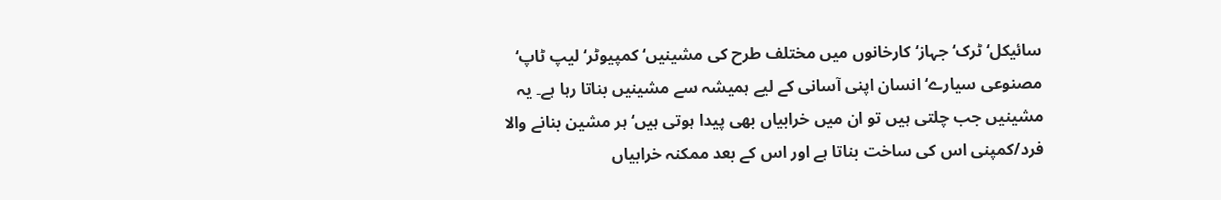سائیکل‘ ٹرک‘ جہاز‘ کارخانوں میں مختلف طرح کی مشینیں‘ کمپیوٹر‘ لیپ ٹاپ‘ مصنوعی سیارے‘ انسان اپنی آسانی کے لیے ہمیشہ سے مشینیں بناتا رہا ہے۔ یہ مشینیں جب چلتی ہیں تو ان میں خرابیاں بھی پیدا ہوتی ہیں‘ ہر مشین بنانے والا فرد/کمپنی اس کی ساخت بناتا ہے اور اس کے بعد ممکنہ خرابیاں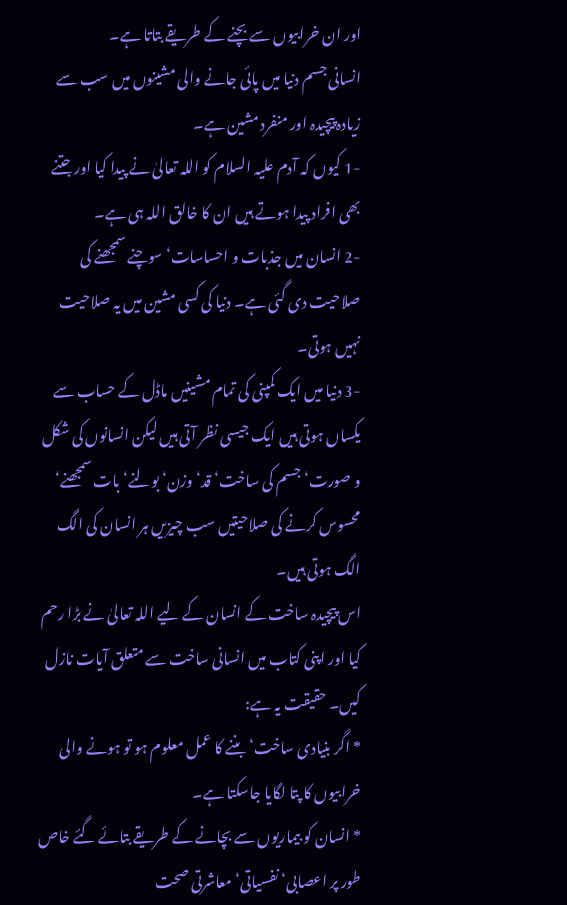اور ان خرابیوں سے بچنے کے طریقے بتاتا ہے۔
انسانی جسم دنیا میں پائی جانے والی مشینوں میں سب سے زیادہ پیچیدہ اور منفرد مشین ہے۔
-1 کیوں کہ آدم علیہ السلام کو اللہ تعالیٰ نے پیدا کیا اور جتنے بھی افراد پیدا ہوتے ہیں ان کا خالق اللہ ہی ہے۔
-2 انسان میں جذبات و احساسات‘ سوچنے سمجھنے کی صلاحیت دی گئی ہے۔ دنیا کی کسی مشین میں یہ صلاحیت نہیں ہوتی۔
-3 دنیا میں ایک کمپنی کی تمام مشینیں ماڈل کے حساب سے یکساں ہوتی ہیں ایک جیسی نظر آتی ہیں لیکن انسانوں کی شکل و صورت‘ جسم کی ساخت‘ قد‘ وزن‘ بولنے‘ بات سمجھنے‘ محسوس کرنے کی صلاحیتیں سب چیزیں ہر انسان کی الگ الگ ہوتی ہیں۔
اس پیچیدہ ساخت کے انسان کے لیے اللہ تعالیٰ نے بڑا رحم کیا اور اپنی کتاب میں انسانی ساخت سے متعلق آیات نازل کیں۔ حقیقت یہ ہے:
* اگر بنیادی ساخت‘ بننے کا عمل معلوم ہو تو ہونے والی خرابیوں کا پتا لگایا جاسکتا ہے۔
* انسان کو بیماریوں سے بچانے کے طریقے بتائے گئے خاص طور پر اعصابی‘ نفسیاتی‘ معاشرتی صحت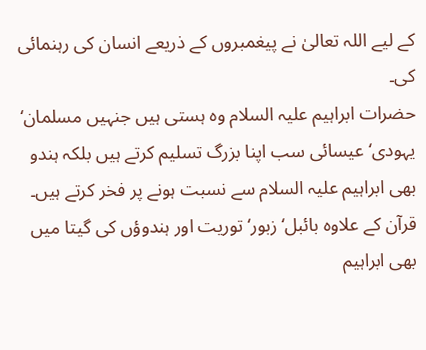کے لیے اللہ تعالیٰ نے پیغمبروں کے ذریعے انسان کی رہنمائی کی۔
حضرات ابراہیم علیہ السلام وہ ہستی ہیں جنہیں مسلمان‘ یہودی‘ عیسائی سب اپنا بزرگ تسلیم کرتے ہیں بلکہ ہندو بھی ابراہیم علیہ السلام سے نسبت ہونے پر فخر کرتے ہیں۔ قرآن کے علاوہ بائبل‘ زبور‘ توریت اور ہندوؤں کی گیتا میں بھی ابراہیم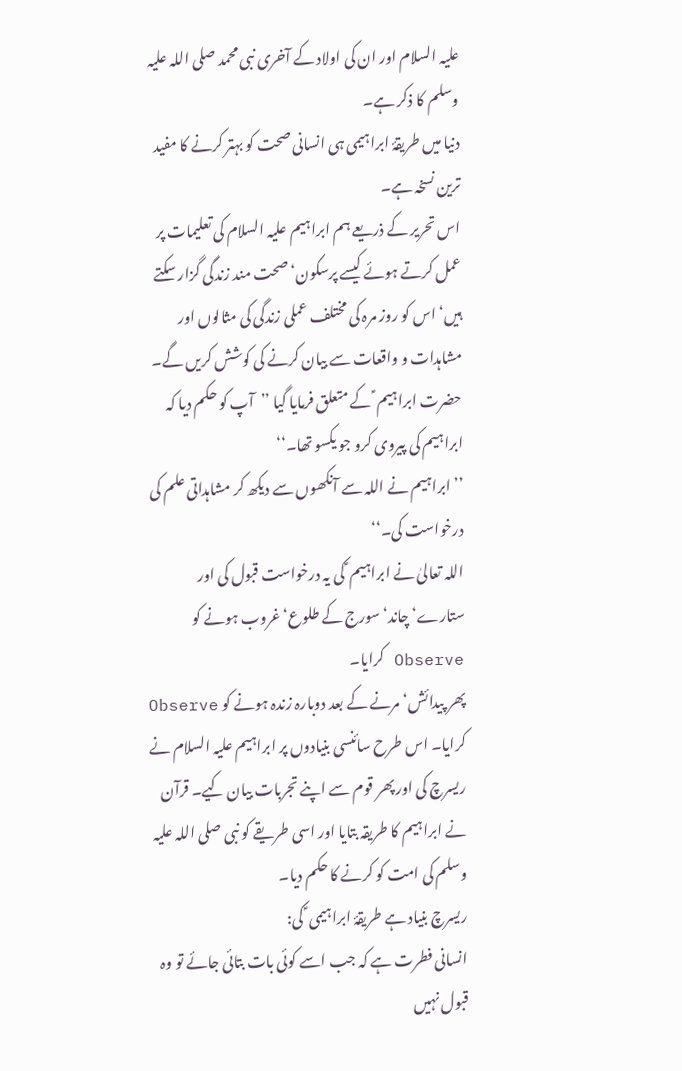علیہ السلام اور ان کی اولاد کے آخری نبی محمد صلی اللہ علیہ وسلم کا ذکر ہے۔
دنیا میں طریقۂ ابراہیمی ہی انسانی صحت کو بہتر کرنے کا مفید ترین نسخہ ہے۔
اس تحریر کے ذریعے ہم ابراہیم علیہ السلام کی تعلیمات پر عمل کرتے ہوئے کیسے پرسکون‘ صحت مند زندگی گزار سکتے ہیں‘ اس کو روز مرہ کی مختلف عملی زندگی کی مثالوں اور مشاہدات و واقعات سے بیان کرنے کی کوشش کریں گے۔
حضرت ابراہیم ؑ کے متعلق فرمایا گیا ’’آپ کو حکم دیا کہ ابراہیم کی پیروی کرو جو یکسو تھا۔‘‘
’’ابراہیم نے اللہ سے آنکھوں سے دیکھ کر مشاہداتی علم کی درخواست کی۔‘‘
اللہ تعالیٰ نے ابراہیم ؑ کی یہ درخواست قبول کی اور ستارے‘ چاند‘ سورج کے طلوع‘ غروب ہونے کو Observe کرایا۔
پھر پیدائش‘ مرنے کے بعد دوبارہ زندہ ہونے کو Observe کرایا۔ اس طرح سائنسی بنیادوں پر ابراہیم علیہ السلام نے ریسرچ کی اور پھر قوم سے اپنے تجربات بیان کیے۔ قرآن نے ابراہیم کا طریقہ بتایا اور اسی طریقے کو نبی صلی اللہ علیہ وسلم کی امت کو کرنے کا حکم دیا۔
ریسرچ بنیاد ہے طریقۂ ابراہیمی ؑ کی:
انسانی فطرت ہے کہ جب اسے کوئی بات بتائی جائے تو وہ قبول نہیں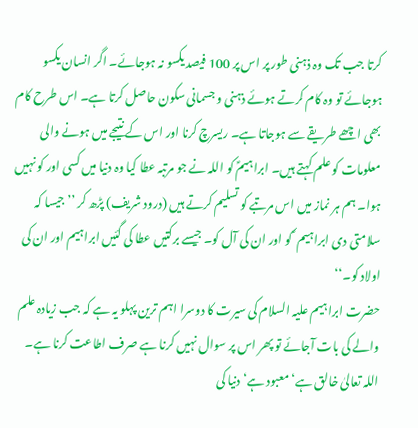کرتا جب تک وہ ذہنی طور پر اس پر 100 فیصد یکسو نہ ہوجائے۔ اگر انسان یکسو ہوجائے تو وہ کام کرتے ہوئے ذہنی و جسمانی سکون حاصل کرتا ہے۔ اس طرح کام بھی اچھے طریقے سے ہوجاتا ہے۔ ریسرچ کرنا اور اس کے نتیجے میں ہونے والی معلومات کو علم کہتے ہیں۔ ابراہیمؑ کو اللہ نے جو مرتبہ عطا کیا وہ دنیا میں کسی اور کو نہیں ہوا۔ ہم ہر نماز میں اس مرتبے کو تسلیم کرتے ہیں (درود شریف) پڑھ کر ’’ جیسا کہ سلامتی دی ابراہیم ؑ کو اور ان کی آل کو۔ جیسے برکتیں عطا کی گئیں ابراہیم اور ان کی اولاد کو۔‘‘
حضرت ابراہیم علیہ السلام کی سیرت کا دوسرا اہم ترین پہلو یہ ہے کہ جب زیادہ علم والے کی بات آجائے تو پھر اس پر سوال نہیں کرنا ہے صرف اطاعت کرنا ہے۔ اللہ تعالیٰ خالق ہے‘ معبود ہے‘ دنیا کی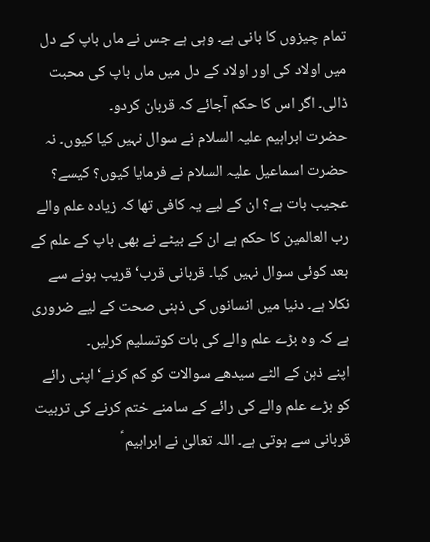تمام چیزوں کا بانی ہے۔ وہی ہے جس نے ماں باپ کے دل میں اولاد کی اور اولاد کے دل میں ماں باپ کی محبت ڈالی۔ اگر اس کا حکم آجائے کہ قربان کردو۔
حضرت ابراہیم علیہ السلام نے سوال نہیں کیا کیوں۔ نہ حضرت اسماعیل علیہ السلام نے فرمایا کیوں؟ کیسے؟ عجیب بات ہے؟ ان کے لیے یہ کافی تھا کہ زیادہ علم والے رب العالمین کا حکم ہے ان کے بیٹے نے بھی باپ کے علم کے بعد کوئی سوال نہیں کیا۔ قربانی قرب‘ قریب ہونے سے نکلا ہے۔ دنیا میں انسانوں کی ذہنی صحت کے لیے ضروری ہے کہ وہ بڑے علم والے کی بات کوتسلیم کرلیں۔
اپنے ذہن کے الٹے سیدھے سوالات کو کم کرنے‘ اپنی رائے کو بڑے علم والے کی رائے کے سامنے ختم کرنے کی تربیت قربانی سے ہوتی ہے۔ اللہ تعالیٰ نے ابراہیم ؑ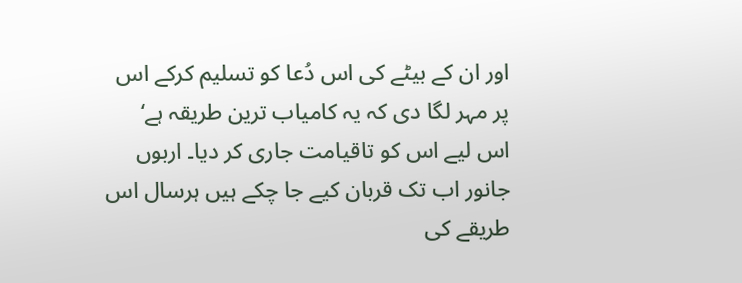اور ان کے بیٹے کی اس دُعا کو تسلیم کرکے اس پر مہر لگا دی کہ یہ کامیاب ترین طریقہ ہے‘ اس لیے اس کو تاقیامت جاری کر دیا۔ اربوں جانور اب تک قربان کیے جا چکے ہیں ہرسال اس طریقے کی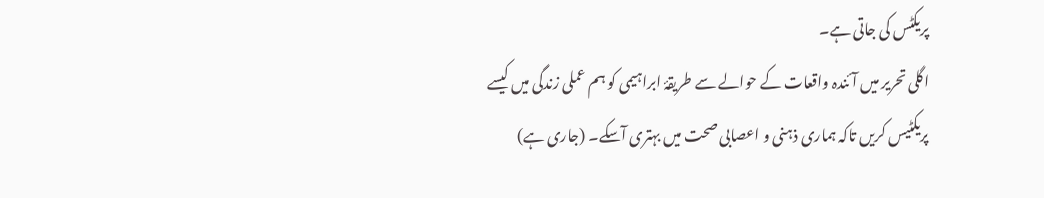پریکٹس کی جاتی ہے۔
اگلی تحریر میں آئندہ واقعات کے حوالے سے طریقۂ ابراہیمی کو ہم عملی زندگی میں کیسے پریکٹیس کریں تاکہ ہماری ذہنی و اعصابی صحت میں بہتری آسکے۔ (جاری ہے)